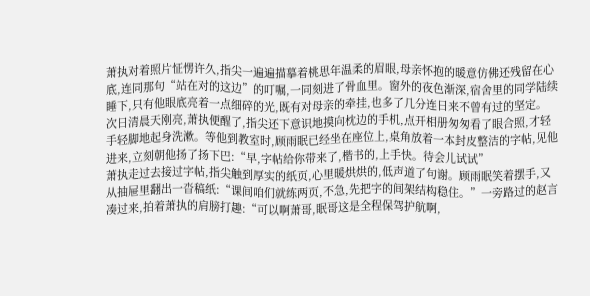萧执对着照片怔愣许久,指尖一遍遍描摹着桃思年温柔的眉眼,母亲怀抱的暖意仿佛还残留在心底,连同那句“站在对的这边”的叮嘱,一同刻进了骨血里。窗外的夜色渐深,宿舍里的同学陆续睡下,只有他眼底亮着一点细碎的光,既有对母亲的牵挂,也多了几分连日来不曾有过的坚定。
次日清晨天刚亮,萧执便醒了,指尖还下意识地摸向枕边的手机,点开相册匆匆看了眼合照,才轻手轻脚地起身洗漱。等他到教室时,顾雨眠已经坐在座位上,桌角放着一本封皮整洁的字帖,见他进来,立刻朝他扬了扬下巴:“早,字帖给你带来了,楷书的,上手快。待会儿试试”
萧执走过去接过字帖,指尖触到厚实的纸页,心里暖烘烘的,低声道了句谢。顾雨眠笑着摆手,又从抽屉里翻出一沓稿纸:“课间咱们就练两页,不急,先把字的间架结构稳住。”一旁路过的赵言凑过来,拍着萧执的肩膀打趣:“可以啊萧哥,眠哥这是全程保驾护航啊,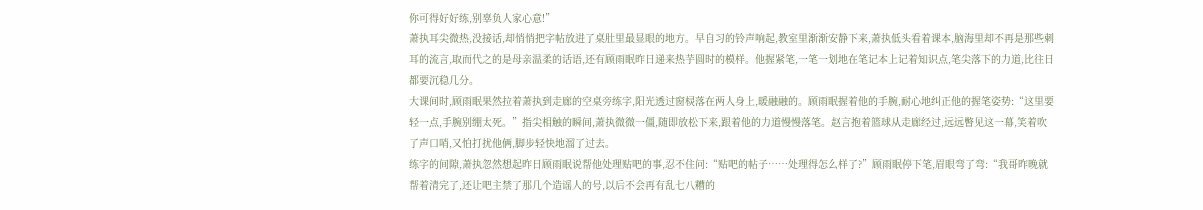你可得好好练,别辜负人家心意!”
萧执耳尖微热,没接话,却悄悄把字帖放进了桌肚里最显眼的地方。早自习的铃声响起,教室里渐渐安静下来,萧执低头看着课本,脑海里却不再是那些刺耳的流言,取而代之的是母亲温柔的话语,还有顾雨眠昨日递来热芋圆时的模样。他握紧笔,一笔一划地在笔记本上记着知识点,笔尖落下的力道,比往日都要沉稳几分。
大课间时,顾雨眠果然拉着萧执到走廊的空桌旁练字,阳光透过窗棂落在两人身上,暖融融的。顾雨眠握着他的手腕,耐心地纠正他的握笔姿势:“这里要轻一点,手腕别绷太死。”指尖相触的瞬间,萧执微微一僵,随即放松下来,跟着他的力道慢慢落笔。赵言抱着篮球从走廊经过,远远瞥见这一幕,笑着吹了声口哨,又怕打扰他俩,脚步轻快地溜了过去。
练字的间隙,萧执忽然想起昨日顾雨眠说帮他处理贴吧的事,忍不住问:“贴吧的帖子……处理得怎么样了?”顾雨眠停下笔,眉眼弯了弯:“我哥昨晚就帮着清完了,还让吧主禁了那几个造谣人的号,以后不会再有乱七八糟的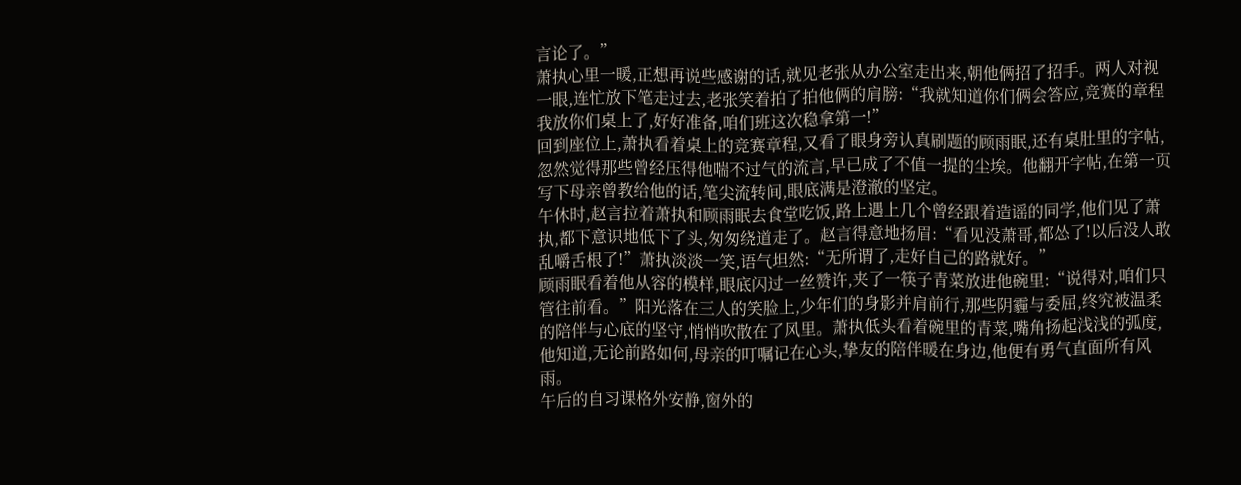言论了。”
萧执心里一暖,正想再说些感谢的话,就见老张从办公室走出来,朝他俩招了招手。两人对视一眼,连忙放下笔走过去,老张笑着拍了拍他俩的肩膀:“我就知道你们俩会答应,竞赛的章程我放你们桌上了,好好准备,咱们班这次稳拿第一!”
回到座位上,萧执看着桌上的竞赛章程,又看了眼身旁认真刷题的顾雨眠,还有桌肚里的字帖,忽然觉得那些曾经压得他喘不过气的流言,早已成了不值一提的尘埃。他翻开字帖,在第一页写下母亲曾教给他的话,笔尖流转间,眼底满是澄澈的坚定。
午休时,赵言拉着萧执和顾雨眠去食堂吃饭,路上遇上几个曾经跟着造谣的同学,他们见了萧执,都下意识地低下了头,匆匆绕道走了。赵言得意地扬眉:“看见没萧哥,都怂了!以后没人敢乱嚼舌根了!”萧执淡淡一笑,语气坦然:“无所谓了,走好自己的路就好。”
顾雨眠看着他从容的模样,眼底闪过一丝赞许,夹了一筷子青菜放进他碗里:“说得对,咱们只管往前看。”阳光落在三人的笑脸上,少年们的身影并肩前行,那些阴霾与委屈,终究被温柔的陪伴与心底的坚守,悄悄吹散在了风里。萧执低头看着碗里的青菜,嘴角扬起浅浅的弧度,他知道,无论前路如何,母亲的叮嘱记在心头,挚友的陪伴暖在身边,他便有勇气直面所有风雨。
午后的自习课格外安静,窗外的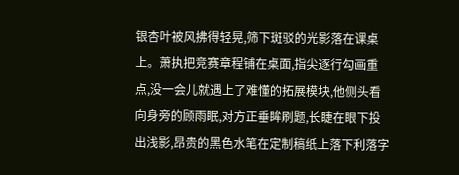银杏叶被风拂得轻晃,筛下斑驳的光影落在课桌上。萧执把竞赛章程铺在桌面,指尖逐行勾画重点,没一会儿就遇上了难懂的拓展模块,他侧头看向身旁的顾雨眠,对方正垂眸刷题,长睫在眼下投出浅影,昂贵的黑色水笔在定制稿纸上落下利落字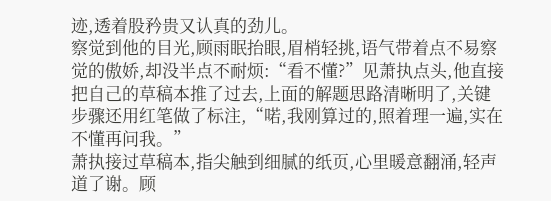迹,透着股矜贵又认真的劲儿。
察觉到他的目光,顾雨眠抬眼,眉梢轻挑,语气带着点不易察觉的傲娇,却没半点不耐烦:“看不懂?”见萧执点头,他直接把自己的草稿本推了过去,上面的解题思路清晰明了,关键步骤还用红笔做了标注,“喏,我刚算过的,照着理一遍,实在不懂再问我。”
萧执接过草稿本,指尖触到细腻的纸页,心里暖意翻涌,轻声道了谢。顾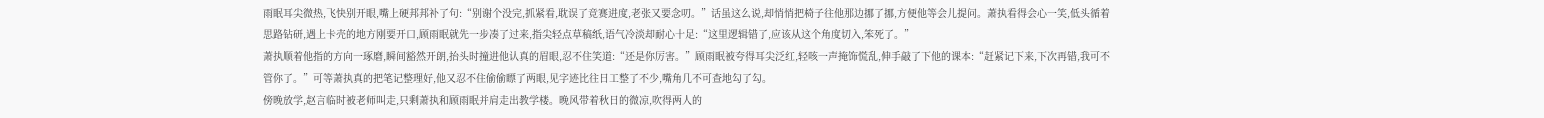雨眠耳尖微热,飞快别开眼,嘴上硬邦邦补了句:“别谢个没完,抓紧看,耽误了竞赛进度,老张又要念叨。”话虽这么说,却悄悄把椅子往他那边挪了挪,方便他等会儿提问。萧执看得会心一笑,低头循着思路钻研,遇上卡壳的地方刚要开口,顾雨眠就先一步凑了过来,指尖轻点草稿纸,语气冷淡却耐心十足:“这里逻辑错了,应该从这个角度切入,笨死了。”
萧执顺着他指的方向一琢磨,瞬间豁然开朗,抬头时撞进他认真的眉眼,忍不住笑道:“还是你厉害。”顾雨眠被夸得耳尖泛红,轻咳一声掩饰慌乱,伸手敲了下他的课本:“赶紧记下来,下次再错,我可不管你了。”可等萧执真的把笔记整理好,他又忍不住偷偷瞟了两眼,见字迹比往日工整了不少,嘴角几不可查地勾了勾。
傍晚放学,赵言临时被老师叫走,只剩萧执和顾雨眠并肩走出教学楼。晚风带着秋日的微凉,吹得两人的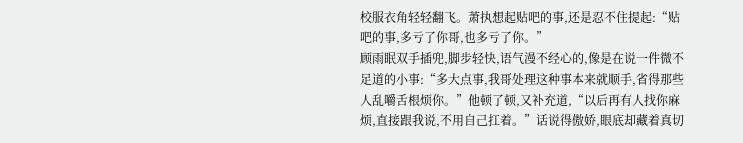校服衣角轻轻翻飞。萧执想起贴吧的事,还是忍不住提起:“贴吧的事,多亏了你哥,也多亏了你。”
顾雨眠双手插兜,脚步轻快,语气漫不经心的,像是在说一件微不足道的小事:“多大点事,我哥处理这种事本来就顺手,省得那些人乱嚼舌根烦你。”他顿了顿,又补充道,“以后再有人找你麻烦,直接跟我说,不用自己扛着。”话说得傲娇,眼底却藏着真切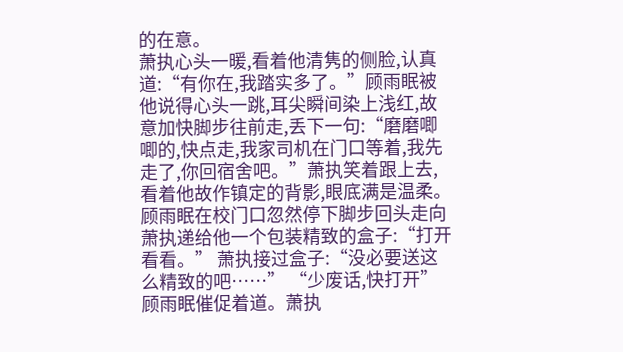的在意。
萧执心头一暖,看着他清隽的侧脸,认真道:“有你在,我踏实多了。”顾雨眠被他说得心头一跳,耳尖瞬间染上浅红,故意加快脚步往前走,丢下一句:“磨磨唧唧的,快点走,我家司机在门口等着,我先走了,你回宿舍吧。”萧执笑着跟上去,看着他故作镇定的背影,眼底满是温柔。
顾雨眠在校门口忽然停下脚步回头走向萧执递给他一个包装精致的盒子:“打开看看。” 萧执接过盒子:“没必要送这么精致的吧……” “少废话,快打开”顾雨眠催促着道。萧执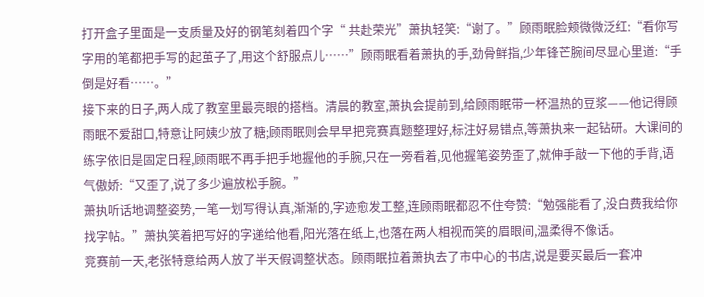打开盒子里面是一支质量及好的钢笔刻着四个字“ 共赴荣光”萧执轻笑:“谢了。”顾雨眠脸颊微微泛红:“看你写字用的笔都把手写的起茧子了,用这个舒服点儿……”顾雨眠看着萧执的手,劲骨鲜指,少年锋芒腕间尽显心里道:“手倒是好看……。”
接下来的日子,两人成了教室里最亮眼的搭档。清晨的教室,萧执会提前到,给顾雨眠带一杯温热的豆浆——他记得顾雨眠不爱甜口,特意让阿姨少放了糖;顾雨眠则会早早把竞赛真题整理好,标注好易错点,等萧执来一起钻研。大课间的练字依旧是固定日程,顾雨眠不再手把手地握他的手腕,只在一旁看着,见他握笔姿势歪了,就伸手敲一下他的手背,语气傲娇:“又歪了,说了多少遍放松手腕。”
萧执听话地调整姿势,一笔一划写得认真,渐渐的,字迹愈发工整,连顾雨眠都忍不住夸赞:“勉强能看了,没白费我给你找字帖。”萧执笑着把写好的字递给他看,阳光落在纸上,也落在两人相视而笑的眉眼间,温柔得不像话。
竞赛前一天,老张特意给两人放了半天假调整状态。顾雨眠拉着萧执去了市中心的书店,说是要买最后一套冲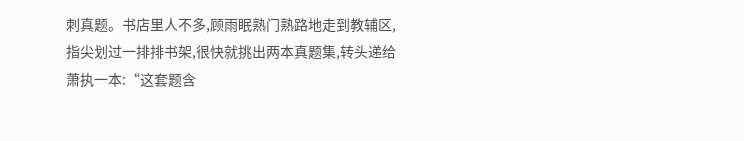刺真题。书店里人不多,顾雨眠熟门熟路地走到教辅区,指尖划过一排排书架,很快就挑出两本真题集,转头递给萧执一本:“这套题含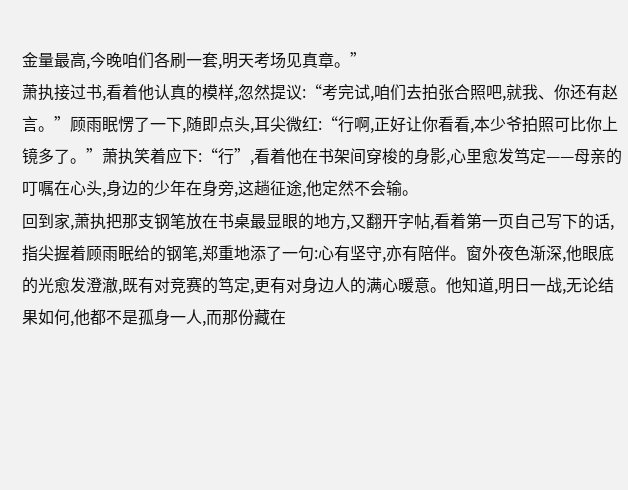金量最高,今晚咱们各刷一套,明天考场见真章。”
萧执接过书,看着他认真的模样,忽然提议:“考完试,咱们去拍张合照吧,就我、你还有赵言。”顾雨眠愣了一下,随即点头,耳尖微红:“行啊,正好让你看看,本少爷拍照可比你上镜多了。”萧执笑着应下:“行”,看着他在书架间穿梭的身影,心里愈发笃定——母亲的叮嘱在心头,身边的少年在身旁,这趟征途,他定然不会输。
回到家,萧执把那支钢笔放在书桌最显眼的地方,又翻开字帖,看着第一页自己写下的话,指尖握着顾雨眠给的钢笔,郑重地添了一句:心有坚守,亦有陪伴。窗外夜色渐深,他眼底的光愈发澄澈,既有对竞赛的笃定,更有对身边人的满心暖意。他知道,明日一战,无论结果如何,他都不是孤身一人,而那份藏在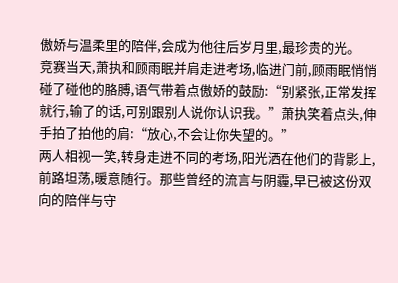傲娇与温柔里的陪伴,会成为他往后岁月里,最珍贵的光。
竞赛当天,萧执和顾雨眠并肩走进考场,临进门前,顾雨眠悄悄碰了碰他的胳膊,语气带着点傲娇的鼓励:“别紧张,正常发挥就行,输了的话,可别跟别人说你认识我。”萧执笑着点头,伸手拍了拍他的肩:“放心,不会让你失望的。”
两人相视一笑,转身走进不同的考场,阳光洒在他们的背影上,前路坦荡,暖意随行。那些曾经的流言与阴霾,早已被这份双向的陪伴与守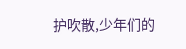护吹散,少年们的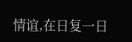情谊,在日复一日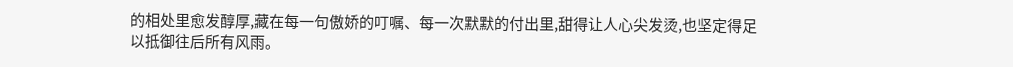的相处里愈发醇厚,藏在每一句傲娇的叮嘱、每一次默默的付出里,甜得让人心尖发烫,也坚定得足以抵御往后所有风雨。